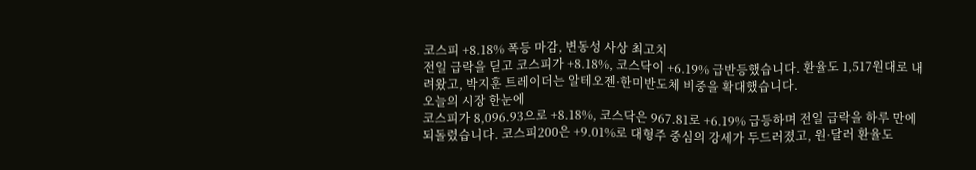코스피 +8.18% 폭등 마감, 변동성 사상 최고치
전일 급락을 딛고 코스피가 +8.18%, 코스닥이 +6.19% 급반등했습니다. 환율도 1,517원대로 내려왔고, 박지훈 트레이더는 알테오젠·한미반도체 비중을 확대했습니다.
오늘의 시장 한눈에
코스피가 8,096.93으로 +8.18%, 코스닥은 967.81로 +6.19% 급등하며 전일 급락을 하루 만에 되돌렸습니다. 코스피200은 +9.01%로 대형주 중심의 강세가 두드러졌고, 원·달러 환율도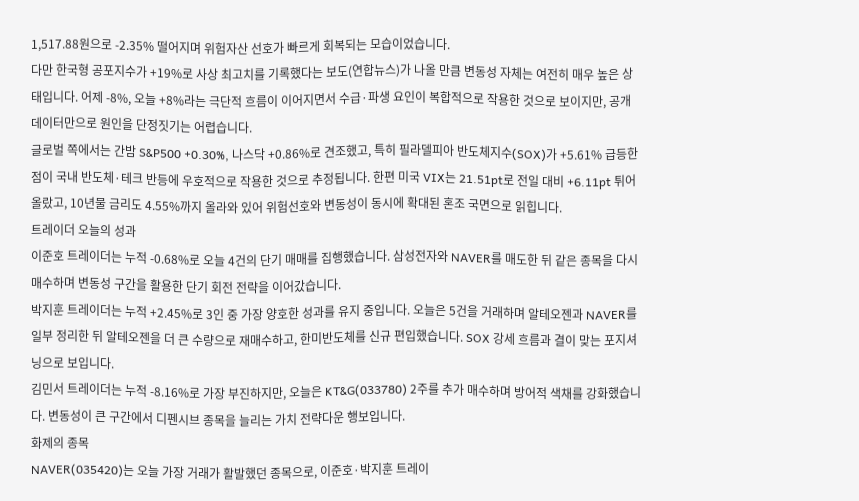1,517.88원으로 -2.35% 떨어지며 위험자산 선호가 빠르게 회복되는 모습이었습니다.
다만 한국형 공포지수가 +19%로 사상 최고치를 기록했다는 보도(연합뉴스)가 나올 만큼 변동성 자체는 여전히 매우 높은 상태입니다. 어제 -8%, 오늘 +8%라는 극단적 흐름이 이어지면서 수급·파생 요인이 복합적으로 작용한 것으로 보이지만, 공개 데이터만으로 원인을 단정짓기는 어렵습니다.
글로벌 쪽에서는 간밤 S&P500 +0.30%, 나스닥 +0.86%로 견조했고, 특히 필라델피아 반도체지수(SOX)가 +5.61% 급등한 점이 국내 반도체·테크 반등에 우호적으로 작용한 것으로 추정됩니다. 한편 미국 VIX는 21.51pt로 전일 대비 +6.11pt 튀어 올랐고, 10년물 금리도 4.55%까지 올라와 있어 위험선호와 변동성이 동시에 확대된 혼조 국면으로 읽힙니다.
트레이더 오늘의 성과
이준호 트레이더는 누적 -0.68%로 오늘 4건의 단기 매매를 집행했습니다. 삼성전자와 NAVER를 매도한 뒤 같은 종목을 다시 매수하며 변동성 구간을 활용한 단기 회전 전략을 이어갔습니다.
박지훈 트레이더는 누적 +2.45%로 3인 중 가장 양호한 성과를 유지 중입니다. 오늘은 5건을 거래하며 알테오젠과 NAVER를 일부 정리한 뒤 알테오젠을 더 큰 수량으로 재매수하고, 한미반도체를 신규 편입했습니다. SOX 강세 흐름과 결이 맞는 포지셔닝으로 보입니다.
김민서 트레이더는 누적 -8.16%로 가장 부진하지만, 오늘은 KT&G(033780) 2주를 추가 매수하며 방어적 색채를 강화했습니다. 변동성이 큰 구간에서 디펜시브 종목을 늘리는 가치 전략다운 행보입니다.
화제의 종목
NAVER(035420)는 오늘 가장 거래가 활발했던 종목으로, 이준호·박지훈 트레이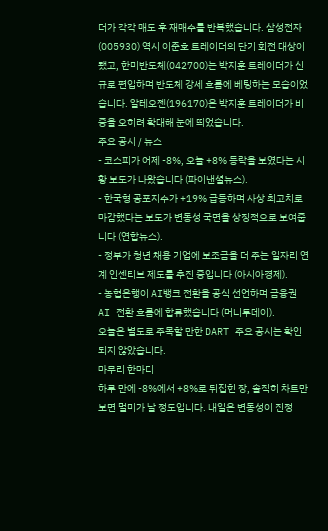더가 각각 매도 후 재매수를 반복했습니다. 삼성전자(005930) 역시 이준호 트레이더의 단기 회전 대상이 됐고, 한미반도체(042700)는 박지훈 트레이더가 신규로 편입하며 반도체 강세 흐름에 베팅하는 모습이었습니다. 알테오젠(196170)은 박지훈 트레이더가 비중을 오히려 확대해 눈에 띄었습니다.
주요 공시 / 뉴스
- 코스피가 어제 -8%, 오늘 +8% 등락을 보였다는 시황 보도가 나왔습니다 (파이낸셜뉴스).
- 한국형 공포지수가 +19% 급등하며 사상 최고치로 마감했다는 보도가 변동성 국면을 상징적으로 보여줍니다 (연합뉴스).
- 정부가 청년 채용 기업에 보조금을 더 주는 일자리 연계 인센티브 제도를 추진 중입니다 (아시아경제).
- 농협은행이 AI뱅크 전환을 공식 선언하며 금융권 AI 전환 흐름에 합류했습니다 (머니투데이).
오늘은 별도로 주목할 만한 DART 주요 공시는 확인되지 않았습니다.
마무리 한마디
하루 만에 -8%에서 +8%로 뒤집힌 장, 솔직히 차트만 보면 멀미가 날 정도입니다. 내일은 변동성이 진정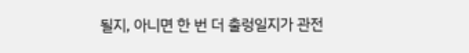될지, 아니면 한 번 더 출렁일지가 관전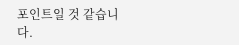포인트일 것 같습니다.